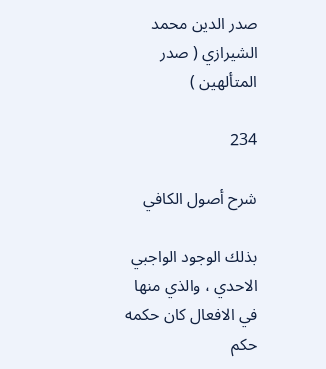صدر الدين محمد الشيرازي ( صدر المتألهين )

234

شرح أصول الكافي

بذلك الوجود الواجبي الاحدي ، والذي منها في الافعال كان حكمه حكم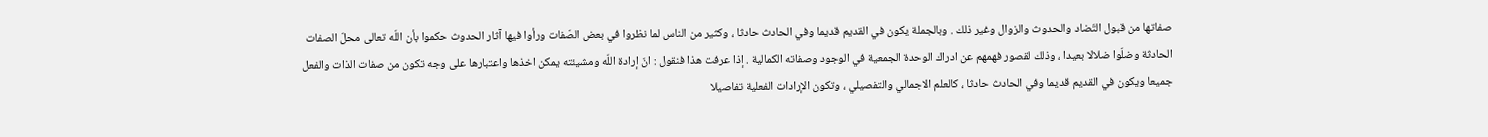صفاتها من قبول التّضاد والحدوث والزوال وغير ذلك . وبالجملة يكون في القديم قديما وفي الحادث حادثا ، وكثير من الناس لما نظروا في بعض الصّفات ورأوا فيها آثار الحدوث حكموا بأن اللّه تعالى محلّ الصفات الحادثة وضلّوا ضلالا بعيدا ، وذلك لقصور فهمهم عن ادراك الوحدة الجمعية في الوجود وصفاته الكمالية . إذا عرفت هذا فنقول : انّ إرادة اللّه ومشيئته يمكن اخذها واعتبارها على وجه تكون من صفات الذات والفعل جميعا ويكون في القديم قديما وفي الحادث حادثا ، كالعلم الاجمالي والتفصيلي ، وتكون الإرادات الفعلية تفاصيلا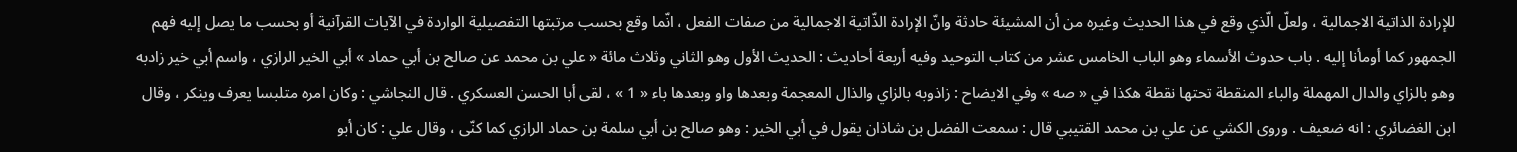للإرادة الذاتية الاجمالية ، ولعلّ الّذي وقع في هذا الحديث وغيره من أن المشيئة حادثة وانّ الإرادة الذّاتية الاجمالية من صفات الفعل ، انّما وقع بحسب مرتبتها التفصيلية الواردة في الآيات القرآنية أو بحسب ما يصل إليه فهم الجمهور كما أومأنا إليه . باب حدوث الأسماء وهو الباب الخامس عشر من كتاب التوحيد وفيه أربعة أحاديث : الحديث الأول وهو الثاني وثلاث مائة « علي بن محمد عن صالح بن أبي حماد » أبي الخير الرازي ، واسم أبي خير زادبه وهو بالزاي والدال المهملة والباء المنقطة تحتها نقطة هكذا في « صه » وفي الايضاح : زاذوبه بالزاي والذال المعجمة وبعدها واو وبعدها باء « 1 » ، لقى أبا الحسن العسكري . قال النجاشي : وكان امره متلبسا يعرف وينكر ، وقال ابن الغضائري : انه ضعيف . وروى الكشي عن علي بن محمد القتيبي قال : سمعت الفضل بن شاذان يقول في أبي الخير : وهو صالح بن أبي سلمة بن حماد الرازي كما كنّى ، وقال علي : كان أبو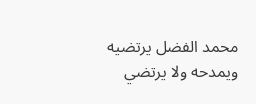محمد الفضل يرتضيه ويمدحه ولا يرتضي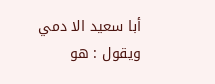أبا سعيد الا دمي ويقول : هو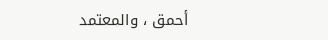أحمق ، والمعتمد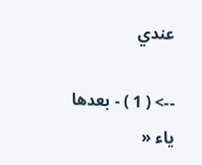عندي

--> ( 1 ) - بعدها ياء «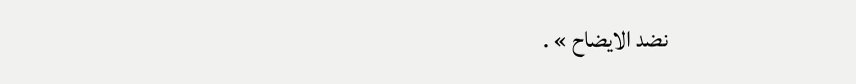نضد الايضاح » .